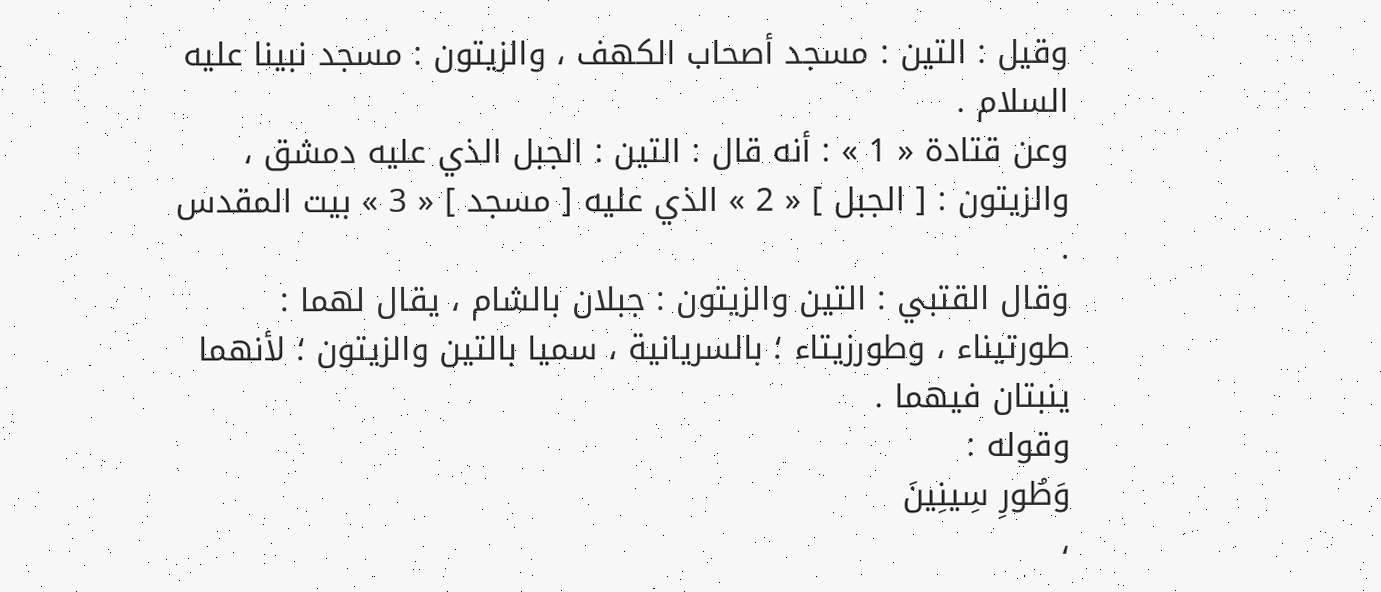وقيل : التين : مسجد أصحاب الكهف ، والزيتون : مسجد نبينا عليه السلام .
وعن قتادة « 1 » : أنه قال : التين : الجبل الذي عليه دمشق ، والزيتون : [ الجبل ] « 2 » الذي عليه [ مسجد ] « 3 » بيت المقدس .
وقال القتبي : التين والزيتون : جبلان بالشام ، يقال لهما : طورتيناء ، وطورزيتاء ؛ بالسريانية ، سميا بالتين والزيتون ؛ لأنهما ينبتان فيهما .
وقوله :
وَطُورِ سِينِينَ
،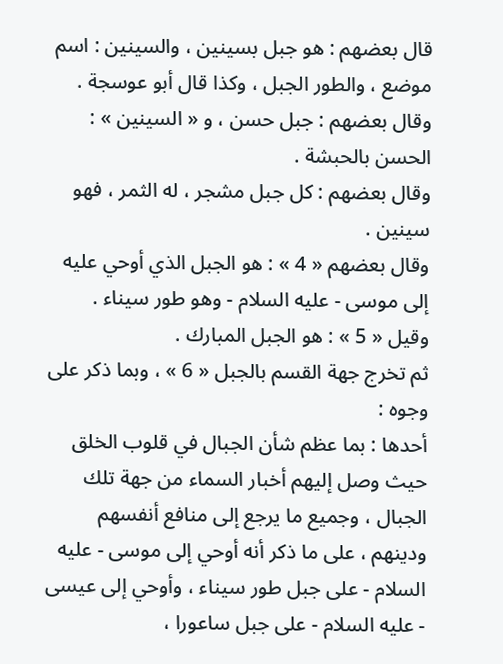قال بعضهم : هو جبل بسينين ، والسينين : اسم موضع ، والطور الجبل ، وكذا قال أبو عوسجة .
وقال بعضهم : جبل حسن ، و « السينين » : الحسن بالحبشة .
وقال بعضهم : كل جبل مشجر ، له الثمر ، فهو سينين .
وقال بعضهم « 4 » : هو الجبل الذي أوحي عليه إلى موسى - عليه السلام - وهو طور سيناء .
وقيل « 5 » : هو الجبل المبارك .
ثم تخرج جهة القسم بالجبل « 6 » ، وبما ذكر على وجوه :
أحدها : بما عظم شأن الجبال في قلوب الخلق حيث وصل إليهم أخبار السماء من جهة تلك الجبال ، وجميع ما يرجع إلى منافع أنفسهم ودينهم ، على ما ذكر أنه أوحي إلى موسى - عليه السلام - على جبل طور سيناء ، وأوحي إلى عيسى - عليه السلام - على جبل ساعورا ،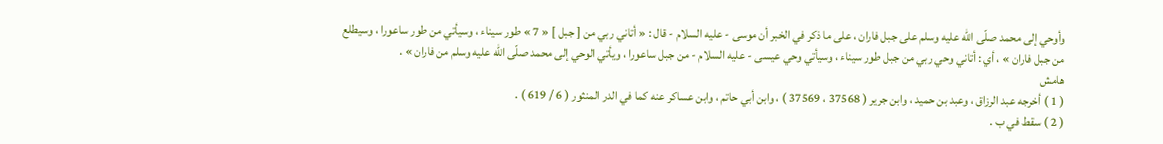وأوحي إلى محمد صلّى اللّه عليه وسلم على جبل فاران ، على ما ذكر في الخبر أن موسى - عليه السلام - قال : « أتاني ربي من [ جبل ] « 7 » طور سيناء ، وسيأتي من طور ساعورا ، وسيطلع من جبل فاران » ، أي : أتاني وحي ربي من جبل طور سيناء ، وسيأتي وحي عيسى - عليه السلام - من جبل ساعورا ، ويأتي الوحي إلى محمد صلّى اللّه عليه وسلم من فاران » .
هامش
( 1 ) أخرجه عبد الرزاق ، وعبد بن حميد ، وابن جرير ( 37568 ، 37569 ) ، وابن أبي حاتم ، وابن عساكر عنه كما في الدر المنثور ( 6 / 619 ) .
( 2 ) سقط في ب .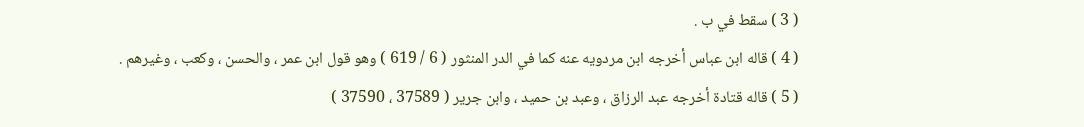( 3 ) سقط في ب .
( 4 ) قاله ابن عباس أخرجه ابن مردويه عنه كما في الدر المنثور ( 6 / 619 ) وهو قول ابن عمر ، والحسن ، وكعب ، وغيرهم .
( 5 ) قاله قتادة أخرجه عبد الرزاق ، وعبد بن حميد ، وابن جرير ( 37589 ، 37590 )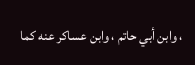، وابن أبي حاتم ، وابن عساكر عنه كما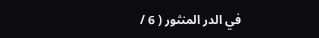في الدر المنثور ( 6 /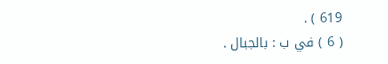619 ) .
( 6 ) في ب : بالجبال .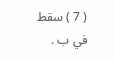( 7 ) سقط في ب .